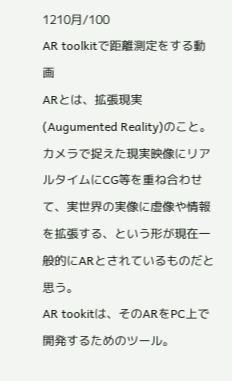1210月/100
AR toolkitで距離測定をする動画
ARとは、拡張現実(Augumented Reality)のこと。
カメラで捉えた現実映像にリアルタイムにCG等を重ね合わせて、実世界の実像に虚像や情報を拡張する、という形が現在一般的にARとされているものだと思う。
AR tookitは、そのARをPC上で開発するためのツール。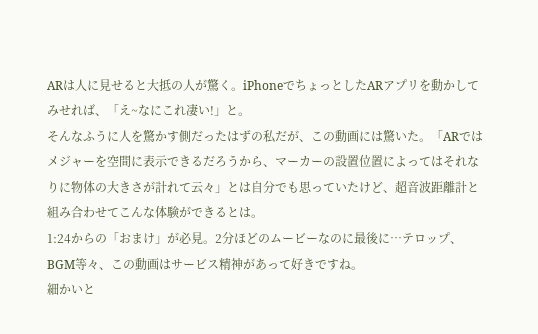ARは人に見せると大抵の人が驚く。iPhoneでちょっとしたARアプリを動かしてみせれば、「え~なにこれ凄い!」と。
そんなふうに人を驚かす側だったはずの私だが、この動画には驚いた。「ARではメジャーを空間に表示できるだろうから、マーカーの設置位置によってはそれなりに物体の大きさが計れて云々」とは自分でも思っていたけど、超音波距離計と組み合わせてこんな体験ができるとは。
1:24からの「おまけ」が必見。2分ほどのムービーなのに最後に…テロップ、BGM等々、この動画はサービス精神があって好きですね。
細かいと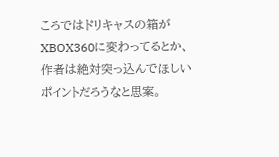ころではドリキャスの箱がXBOX360に変わってるとか、作者は絶対突っ込んでほしいポイントだろうなと思案。